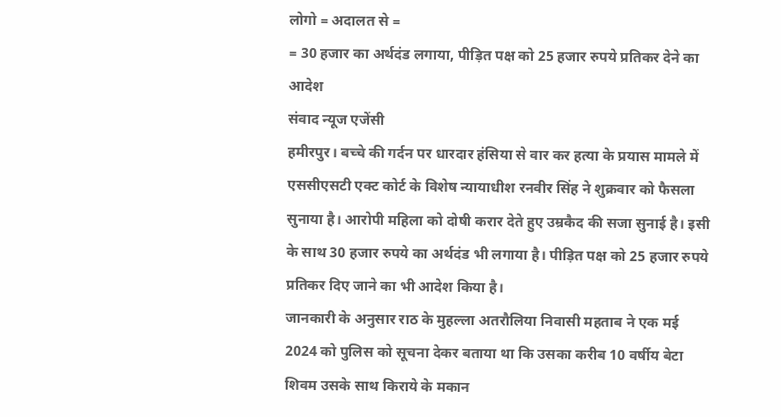लोगो = अदालत से =
= 30 हजार का अर्थदंड लगाया, पीड़ित पक्ष को 25 हजार रुपये प्रतिकर देने का आदेश
संवाद न्यूज एजेंसी
हमीरपुर। बच्चे की गर्दन पर धारदार हंसिया से वार कर हत्या के प्रयास मामले में एससीएसटी एक्ट कोर्ट के विशेष न्यायाधीश रनवीर सिंह ने शुक्रवार को फैसला सुनाया है। आरोपी महिला को दोषी करार देते हुए उम्रकैद की सजा सुनाई है। इसी के साथ 30 हजार रुपये का अर्थदंड भी लगाया है। पीड़ित पक्ष को 25 हजार रुपये प्रतिकर दिए जाने का भी आदेश किया है।
जानकारी के अनुसार राठ के मुहल्ला अतरौलिया निवासी महताब ने एक मई 2024 को पुलिस को सूचना देकर बताया था कि उसका करीब 10 वर्षीय बेटा शिवम उसके साथ किराये के मकान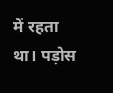में रहता था। पड़ोस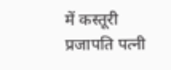में कस्तूरी प्रजापति पत्नी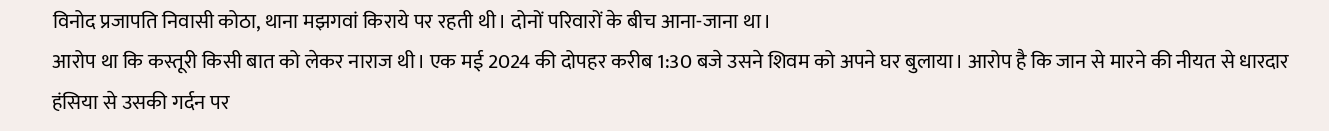विनोद प्रजापति निवासी कोठा, थाना मझगवां किराये पर रहती थी। दोनों परिवारों के बीच आना-जाना था।
आरोप था कि कस्तूरी किसी बात को लेकर नाराज थी। एक मई 2024 की दोपहर करीब 1:30 बजे उसने शिवम को अपने घर बुलाया। आरोप है कि जान से मारने की नीयत से धारदार हंसिया से उसकी गर्दन पर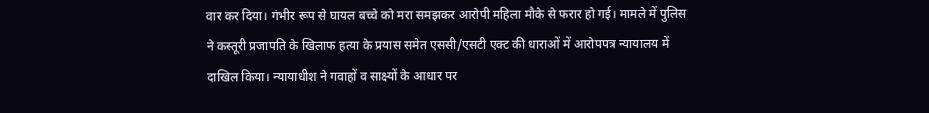वार कर दिया। गंभीर रूप से घायल बच्चे को मरा समझकर आरोपी महिला मौके से फरार हो गई। मामले में पुलिस ने कस्तूरी प्रजापति के खिलाफ हत्या के प्रयास समेत एससी/एसटी एक्ट की धाराओं में आरोपपत्र न्यायालय में दाखिल किया। न्यायाधीश ने गवाहों व साक्ष्यों के आधार पर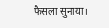फैसला सुनाया।